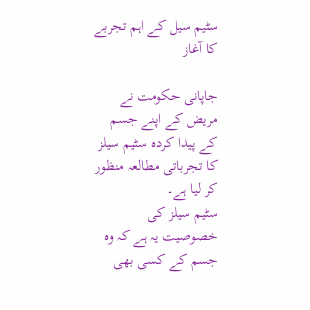سٹیم سیل کے اہم تجربے کا آغاز

جاپانی حکومت نے مریض کے اپنے جسم کے پیدا کردہ سٹیم سیلز کا تجرباتی مطالعہ منظور کر لیا ہے۔
سٹیم سیلز کی خصوصیت یہ ہے کہ وہ جسم کے کسی بھی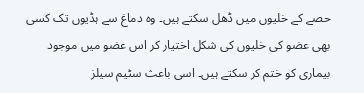حصے کے خلیوں میں ڈھل سکتے ہیں۔ وہ دماغ سے ہڈیوں تک کسی بھی عضو کی خلیوں کی شکل اختیار کر اس عضو میں موجود بیماری کو ختم کر سکتے ہیں۔ اسی باعث سٹیم سیلز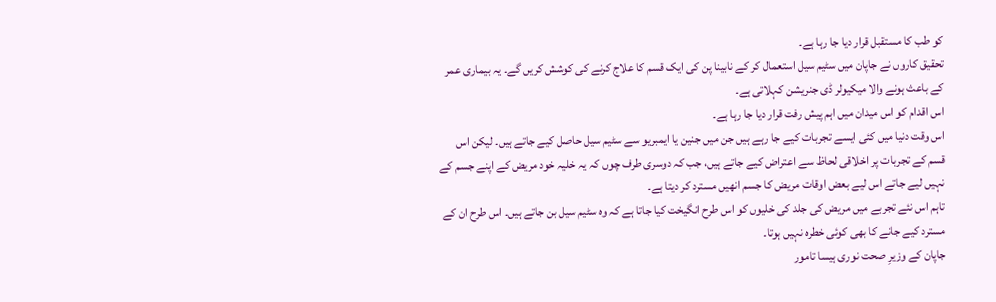کو طب کا مستقبل قرار دیا جا رہا ہے۔
تحقیق کاروں نے جاپان میں سٹیم سیل استعمال کر کے نابینا پن کی ایک قسم کا علاج کرنے کی کوشش کریں گے۔ یہ بیماری عمر کے باعث ہونے والا میکیولر ڈی جنریشن کہلاتی ہے۔
اس اقدام کو اس میدان میں اہم پیش رفت قرار دیا جا رہا ہے۔
اس وقت دنیا میں کئی ایسے تجربات کیے جا رہے ہیں جن میں جنین یا ایمبریو سے سٹیم سیل حاصل کیے جاتے ہیں۔ لیکن اس قسم کے تجربات پر اخلاقی لحاظ سے اعتراض کیے جاتے ہیں، جب کہ دوسری طرف چوں کہ یہ خلیہ خود مریض کے اپنے جسم کے نہیں لیے جاتے اس لیے بعض اوقات مریض کا جسم انھیں مسترد کر دیتا ہے۔
تاہم اس نئے تجربے میں مریض کی جلد کی خلیوں کو اس طرح انگیخت کیا جاتا ہے کہ وہ سٹیم سیل بن جاتے ہیں۔ اس طرح ان کے مسترد کیے جانے کا بھی کوئی خطرہ نہیں ہوتا۔
جاپان کے وزیرِ صحت نوری ہیسا تامور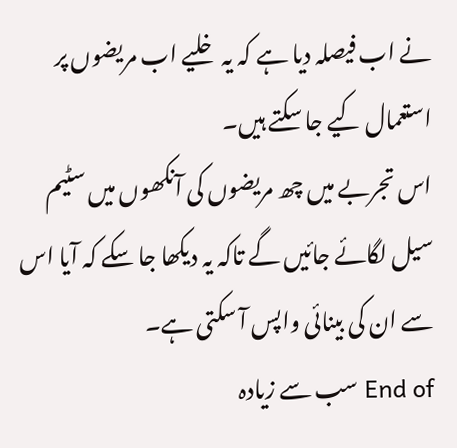نے اب فیصلہ دیا ہے کہ یہ خلیے اب مریضوں پر استعمال کیے جا سکتے ہیں۔
اس تجربے میں چھ مریضوں کی آنکھوں میں سٹیم سیل لگائے جائیں گے تاکہ یہ دیکھا جا سکے کہ آیا اس سے ان کی بینائی واپس آ سکتی ہے۔
End of سب سے زیادہ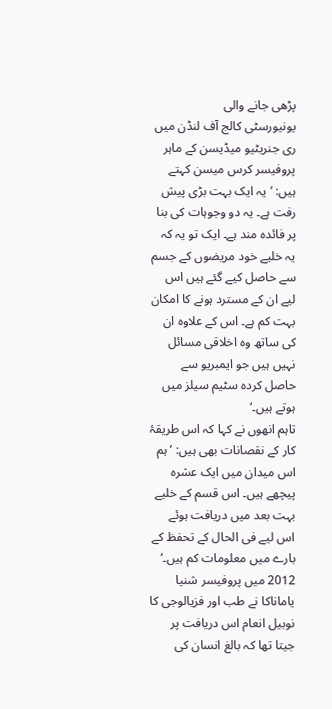پڑھی جانے والی
یونیورسٹی کالج آف لنڈن میں ری جنریٹیو میڈیسن کے ماہر پروفیسر کرس میسن کہتے ہیں: ’یہ ایک بہت بڑی پیش رفت ہے۔ یہ دو وجوہات کی بنا پر فائدہ مند ہے۔ ایک تو یہ کہ یہ خلیے خود مریضوں کے جسم سے حاصل کیے گئے ہیں اس لیے ان کے مسترد ہونے کا امکان بہت کم ہے۔ اس کے علاوہ ان کی ساتھ وہ اخلاقی مسائل نہیں ہیں جو ایمبریو سے حاصل کردہ سٹیم سیلز میں ہوتے ہیں۔‘
تاہم انھوں نے کہا کہ اس طریقۂ کار کے نقصانات بھی ہیں: ’ہم اس میدان میں ایک عشرہ پیچھے ہیں۔ اس قسم کے خلیے بہت بعد میں دریافت ہوئے اس لیے فی الحال کے تحفظ کے بارے میں معلومات کم ہیں۔‘
2012 میں پروفیسر شنیا یاماناکا نے طب اور فزیالوجی کا نوبیل انعام اس دریافت پر جیتا تھا کہ بالغ انسان کی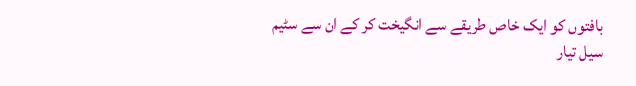بافتوں کو ایک خاص طریقے سے انگیخت کر کے ان سے سٹیم سیل تیار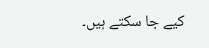کیے جا سکتے ہیں۔